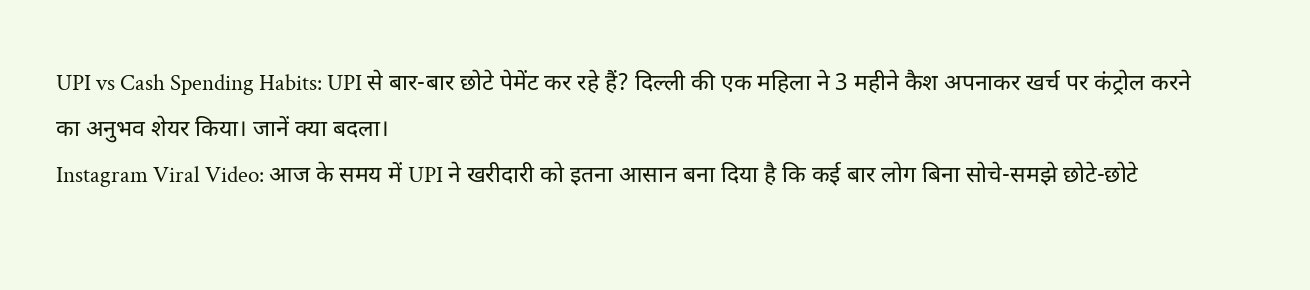UPI vs Cash Spending Habits: UPI से बार-बार छोटे पेमेंट कर रहे हैं? दिल्ली की एक महिला ने 3 महीने कैश अपनाकर खर्च पर कंट्रोल करने का अनुभव शेयर किया। जानें क्या बदला।
Instagram Viral Video: आज के समय में UPI ने खरीदारी को इतना आसान बना दिया है कि कई बार लोग बिना सोचे-समझे छोटे-छोटे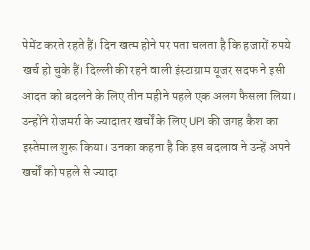पेमेंट करते रहते हैं। दिन खत्म होने पर पता चलता है कि हजारों रुपये खर्च हो चुके हैं। दिल्ली की रहने वाली इंस्टाग्राम यूजर सदफ ने इसी आदत को बदलने के लिए तीन महीने पहले एक अलग फैसला लिया। उन्होंने रोजमर्रा के ज्यादातर खर्चों के लिए UPI की जगह कैश का इस्तेमाल शुरू किया। उनका कहना है कि इस बदलाव ने उन्हें अपने खर्चों को पहले से ज्यादा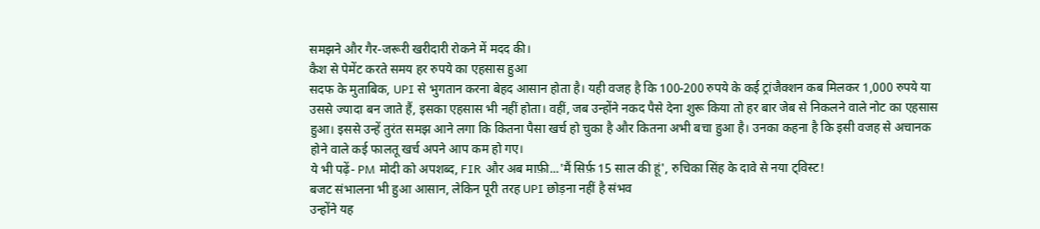समझने और गैर-जरूरी खरीदारी रोकने में मदद की।
कैश से पेमेंट करते समय हर रुपये का एहसास हुआ
सदफ के मुताबिक, UPI से भुगतान करना बेहद आसान होता है। यही वजह है कि 100-200 रुपये के कई ट्रांजैक्शन कब मिलकर 1,000 रुपये या उससे ज्यादा बन जाते हैं, इसका एहसास भी नहीं होता। वहीं, जब उन्होंने नकद पैसे देना शुरू किया तो हर बार जेब से निकलने वाले नोट का एहसास हुआ। इससे उन्हें तुरंत समझ आने लगा कि कितना पैसा खर्च हो चुका है और कितना अभी बचा हुआ है। उनका कहना है कि इसी वजह से अचानक होने वाले कई फालतू खर्च अपने आप कम हो गए।
ये भी पढ़ें- PM मोदी को अपशब्द, FIR और अब माफ़ी...'मैं सिर्फ़ 15 साल की हूं', रुचिका सिंह के दावे से नया ट्विस्ट!
बजट संभालना भी हुआ आसान, लेकिन पूरी तरह UPI छोड़ना नहीं है संभव
उन्होंने यह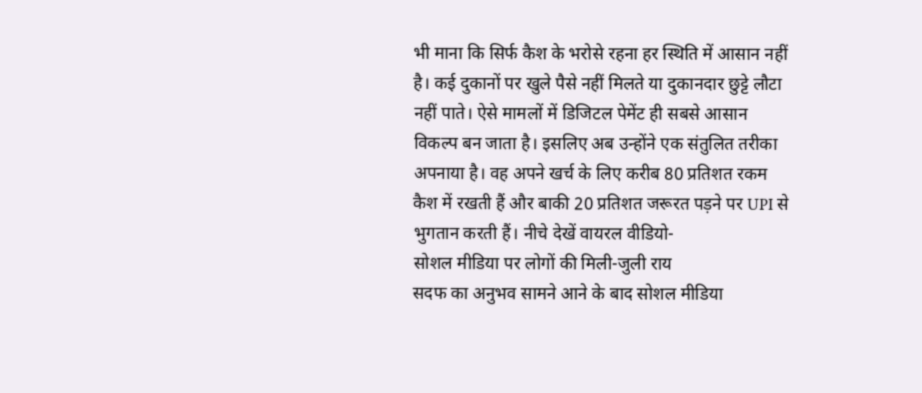भी माना कि सिर्फ कैश के भरोसे रहना हर स्थिति में आसान नहीं है। कई दुकानों पर खुले पैसे नहीं मिलते या दुकानदार छुट्टे लौटा नहीं पाते। ऐसे मामलों में डिजिटल पेमेंट ही सबसे आसान विकल्प बन जाता है। इसलिए अब उन्होंने एक संतुलित तरीका अपनाया है। वह अपने खर्च के लिए करीब 80 प्रतिशत रकम कैश में रखती हैं और बाकी 20 प्रतिशत जरूरत पड़ने पर UPI से भुगतान करती हैं। नीचे देखें वायरल वीडियो-
सोशल मीडिया पर लोगों की मिली-जुली राय
सदफ का अनुभव सामने आने के बाद सोशल मीडिया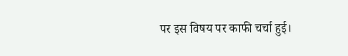पर इस विषय पर काफी चर्चा हुई।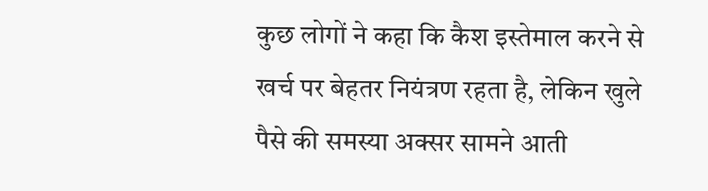कुछ लोगों ने कहा कि कैश इस्तेमाल करने से खर्च पर बेहतर नियंत्रण रहता है, लेकिन खुले पैसे की समस्या अक्सर सामने आती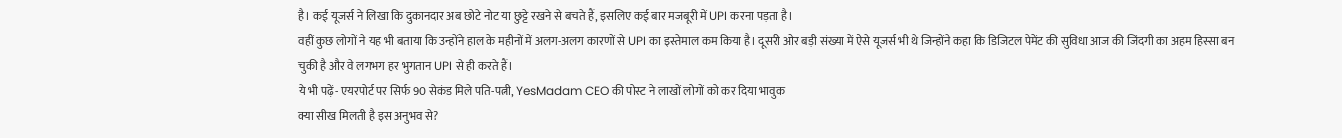है। कई यूजर्स ने लिखा कि दुकानदार अब छोटे नोट या छुट्टे रखने से बचते हैं, इसलिए कई बार मजबूरी में UPI करना पड़ता है।
वहीं कुछ लोगों ने यह भी बताया कि उन्होंने हाल के महीनों में अलग-अलग कारणों से UPI का इस्तेमाल कम किया है। दूसरी ओर बड़ी संख्या में ऐसे यूजर्स भी थे जिन्होंने कहा कि डिजिटल पेमेंट की सुविधा आज की जिंदगी का अहम हिस्सा बन चुकी है और वे लगभग हर भुगतान UPI से ही करते हैं।
ये भी पढ़ें- एयरपोर्ट पर सिर्फ 90 सेकंड मिले पति-पत्नी, YesMadam CEO की पोस्ट ने लाखों लोगों को कर दिया भावुक
क्या सीख मिलती है इस अनुभव से?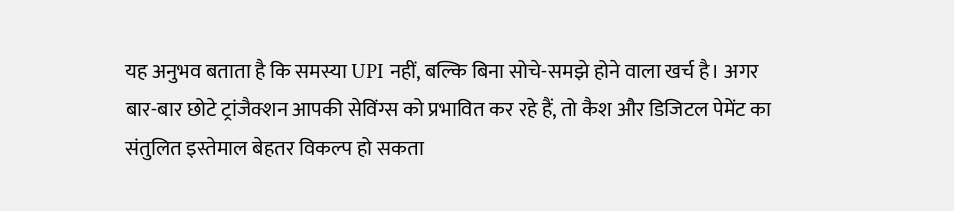यह अनुभव बताता है कि समस्या UPI नहीं, बल्कि बिना सोचे-समझे होने वाला खर्च है। अगर बार-बार छोटे ट्रांजैक्शन आपकी सेविंग्स को प्रभावित कर रहे हैं, तो कैश और डिजिटल पेमेंट का संतुलित इस्तेमाल बेहतर विकल्प हो सकता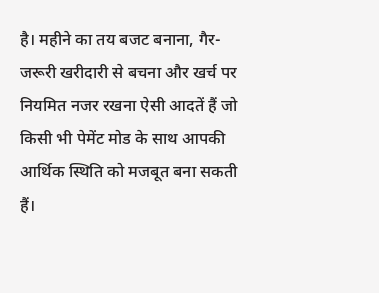है। महीने का तय बजट बनाना, गैर-जरूरी खरीदारी से बचना और खर्च पर नियमित नजर रखना ऐसी आदतें हैं जो किसी भी पेमेंट मोड के साथ आपकी आर्थिक स्थिति को मजबूत बना सकती हैं।